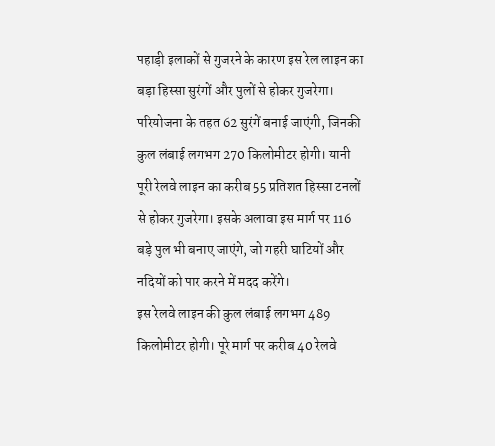पहाड़ी इलाकों से गुजरने के कारण इस रेल लाइन का बड़ा हिस्सा सुरंगों और पुलों से होकर गुजरेगा। परियोजना के तहत 62 सुरंगें बनाई जाएंगी, जिनकी कुल लंबाई लगभग 270 किलोमीटर होगी। यानी पूरी रेलवे लाइन का करीब 55 प्रतिशत हिस्सा टनलों से होकर गुजरेगा। इसके अलावा इस मार्ग पर 116 बड़े पुल भी बनाए जाएंगे, जो गहरी घाटियों और नदियों को पार करने में मदद करेंगे।
इस रेलवे लाइन की कुल लंबाई लगभग 489 किलोमीटर होगी। पूरे मार्ग पर करीब 40 रेलवे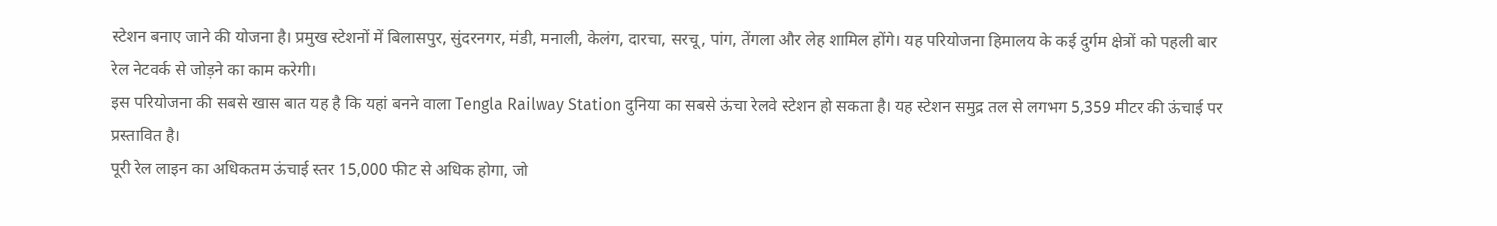स्टेशन बनाए जाने की योजना है। प्रमुख स्टेशनों में बिलासपुर, सुंदरनगर, मंडी, मनाली, केलंग, दारचा, सरचू, पांग, तेंगला और लेह शामिल होंगे। यह परियोजना हिमालय के कई दुर्गम क्षेत्रों को पहली बार रेल नेटवर्क से जोड़ने का काम करेगी।
इस परियोजना की सबसे खास बात यह है कि यहां बनने वाला Tengla Railway Station दुनिया का सबसे ऊंचा रेलवे स्टेशन हो सकता है। यह स्टेशन समुद्र तल से लगभग 5,359 मीटर की ऊंचाई पर प्रस्तावित है।
पूरी रेल लाइन का अधिकतम ऊंचाई स्तर 15,000 फीट से अधिक होगा, जो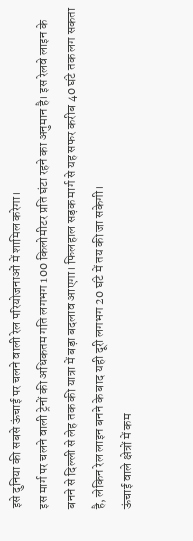इसे दुनिया की सबसे ऊंचाई पर चलने वाली रेल परियोजनाओं में शामिल करेगा।
इस मार्ग पर चलने वाली ट्रेनों की अधिकतम गति लगभग 100 किलोमीटर प्रति घंटा रहने का अनुमान है। इस रेलवे लाइन के बनने से दिल्ली से लेह तक की यात्रा में बड़ा बदलाव आएगा। फिलहाल सड़क मार्ग से यह सफर करीब 40 घंटे तक लग सकता है, लेकिन रेल लाइन बनने के बाद यही दूरी लगभग 20 घंटे में तय की जा सकेगी।
ऊंचाई वाले क्षेत्रों में कम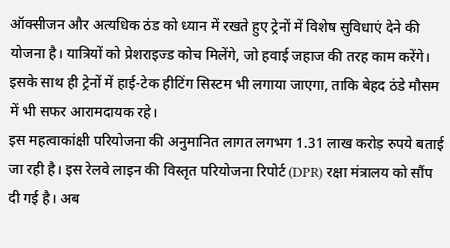ऑक्सीजन और अत्यधिक ठंड को ध्यान में रखते हुए ट्रेनों में विशेष सुविधाएं देने की योजना है। यात्रियों को प्रेशराइज्ड कोच मिलेंगे, जो हवाई जहाज की तरह काम करेंगे। इसके साथ ही ट्रेनों में हाई-टेक हीटिंग सिस्टम भी लगाया जाएगा, ताकि बेहद ठंडे मौसम में भी सफर आरामदायक रहे।
इस महत्वाकांक्षी परियोजना की अनुमानित लागत लगभग 1.31 लाख करोड़ रुपये बताई जा रही है। इस रेलवे लाइन की विस्तृत परियोजना रिपोर्ट (DPR) रक्षा मंत्रालय को सौंप दी गई है। अब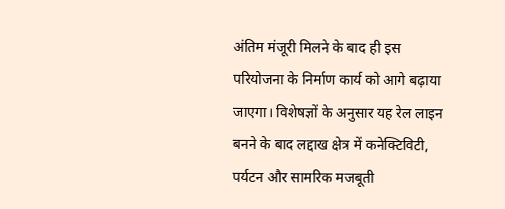अंतिम मंजूरी मिलने के बाद ही इस परियोजना के निर्माण कार्य को आगे बढ़ाया जाएगा। विशेषज्ञों के अनुसार यह रेल लाइन बनने के बाद लद्दाख क्षेत्र में कनेक्टिविटी, पर्यटन और सामरिक मजबूती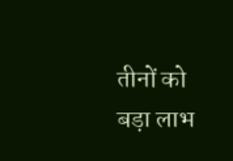तीनों को बड़ा लाभ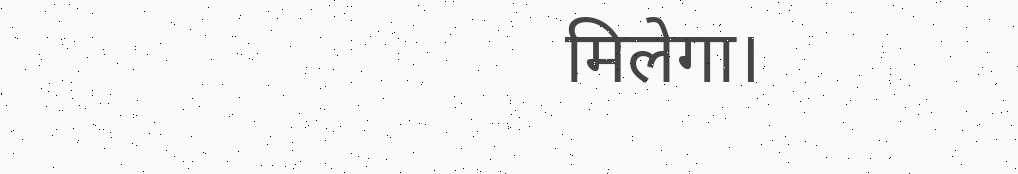मिलेगा।